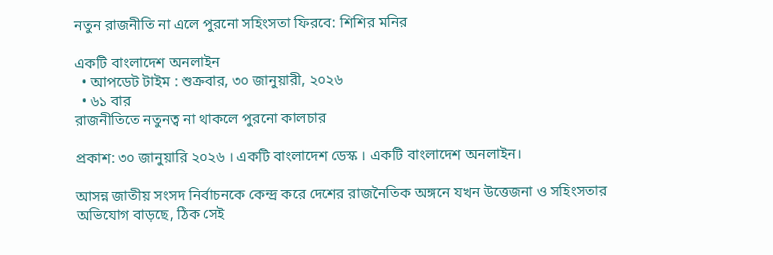নতুন রাজনীতি না এলে পুরনো সহিংসতা ফিরবে: শিশির মনির

একটি বাংলাদেশ অনলাইন
  • আপডেট টাইম : শুক্রবার, ৩০ জানুয়ারী, ২০২৬
  • ৬১ বার
রাজনীতিতে নতুনত্ব না থাকলে পুরনো কালচার

প্রকাশ: ৩০ জানুয়ারি ২০২৬ । একটি বাংলাদেশ ডেস্ক । একটি বাংলাদেশ অনলাইন।

আসন্ন জাতীয় সংসদ নির্বাচনকে কেন্দ্র করে দেশের রাজনৈতিক অঙ্গনে যখন উত্তেজনা ও সহিংসতার অভিযোগ বাড়ছে, ঠিক সেই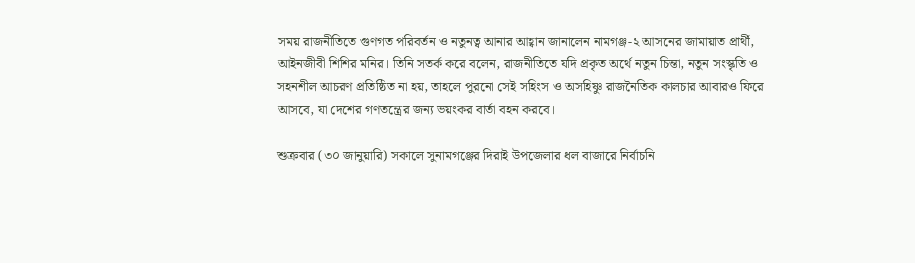সময় রাজনীতিতে গুণগত পরিবর্তন ও নতুনত্ব আনার আহ্বান জানালেন নামগঞ্জ-২ আসনের জামায়াত প্রার্থী, আইনজীবী শিশির মনির। তিনি সতর্ক করে বলেন, রাজনীতিতে যদি প্রকৃত অর্থে নতুন চিন্তা, নতুন সংস্কৃতি ও সহনশীল আচরণ প্রতিষ্ঠিত না হয়, তাহলে পুরনো সেই সহিংস ও অসহিষ্ণু রাজনৈতিক কালচার আবারও ফিরে আসবে, যা দেশের গণতন্ত্রের জন্য ভয়ংকর বার্তা বহন করবে।

শুক্রবার (৩০ জানুয়ারি) সকালে সুনামগঞ্জের দিরাই উপজেলার ধল বাজারে নির্বাচনি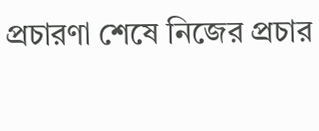প্রচারণা শেষে নিজের প্রচার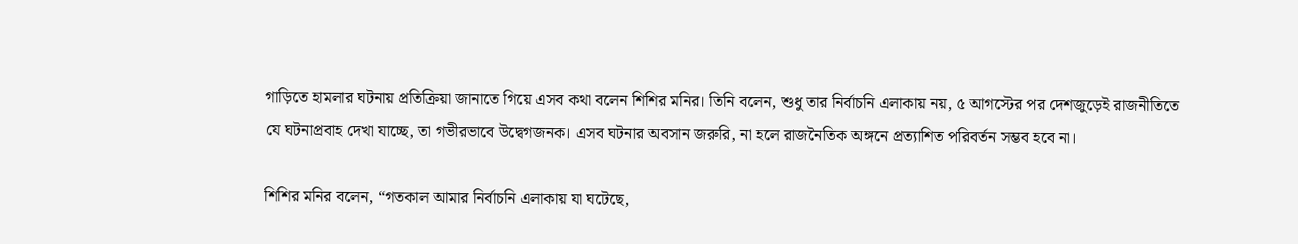গাড়িতে হামলার ঘটনায় প্রতিক্রিয়া জানাতে গিয়ে এসব কথা বলেন শিশির মনির। তিনি বলেন, শুধু তার নির্বাচনি এলাকায় নয়, ৫ আগস্টের পর দেশজুড়েই রাজনীতিতে যে ঘটনাপ্রবাহ দেখা যাচ্ছে, তা গভীরভাবে উদ্বেগজনক। এসব ঘটনার অবসান জরুরি, না হলে রাজনৈতিক অঙ্গনে প্রত্যাশিত পরিবর্তন সম্ভব হবে না।

শিশির মনির বলেন, “গতকাল আমার নির্বাচনি এলাকায় যা ঘটেছে,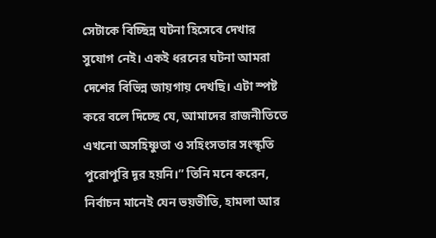সেটাকে বিচ্ছিন্ন ঘটনা হিসেবে দেখার সুযোগ নেই। একই ধরনের ঘটনা আমরা দেশের বিভিন্ন জায়গায় দেখছি। এটা স্পষ্ট করে বলে দিচ্ছে যে, আমাদের রাজনীতিতে এখনো অসহিষ্ণুতা ও সহিংসতার সংস্কৃতি পুরোপুরি দূর হয়নি।” তিনি মনে করেন, নির্বাচন মানেই যেন ভয়ভীতি, হামলা আর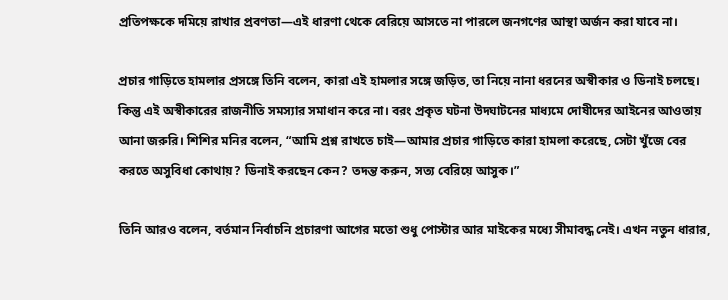প্রতিপক্ষকে দমিয়ে রাখার প্রবণতা—এই ধারণা থেকে বেরিয়ে আসতে না পারলে জনগণের আস্থা অর্জন করা যাবে না।

প্রচার গাড়িতে হামলার প্রসঙ্গে তিনি বলেন, কারা এই হামলার সঙ্গে জড়িত, তা নিয়ে নানা ধরনের অস্বীকার ও ডিনাই চলছে। কিন্তু এই অস্বীকারের রাজনীতি সমস্যার সমাধান করে না। বরং প্রকৃত ঘটনা উদঘাটনের মাধ্যমে দোষীদের আইনের আওতায় আনা জরুরি। শিশির মনির বলেন, “আমি প্রশ্ন রাখতে চাই—আমার প্রচার গাড়িতে কারা হামলা করেছে, সেটা খুঁজে বের করতে অসুবিধা কোথায়? ডিনাই করছেন কেন? তদন্ত করুন, সত্য বেরিয়ে আসুক।”

তিনি আরও বলেন, বর্তমান নির্বাচনি প্রচারণা আগের মতো শুধু পোস্টার আর মাইকের মধ্যে সীমাবদ্ধ নেই। এখন নতুন ধারার,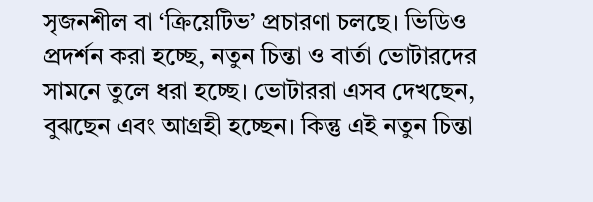সৃজনশীল বা ‘ক্রিয়েটিভ’ প্রচারণা চলছে। ভিডিও প্রদর্শন করা হচ্ছে, নতুন চিন্তা ও বার্তা ভোটারদের সামনে তুলে ধরা হচ্ছে। ভোটাররা এসব দেখছেন, বুঝছেন এবং আগ্রহী হচ্ছেন। কিন্তু এই নতুন চিন্তা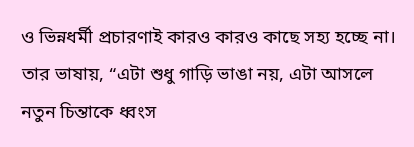ও ভিন্নধর্মী প্রচারণাই কারও কারও কাছে সহ্য হচ্ছে না। তার ভাষায়, “এটা শুধু গাড়ি ভাঙা নয়, এটা আসলে নতুন চিন্তাকে ধ্বংস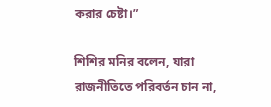করার চেষ্টা।”

শিশির মনির বলেন, যারা রাজনীতিতে পরিবর্তন চান না,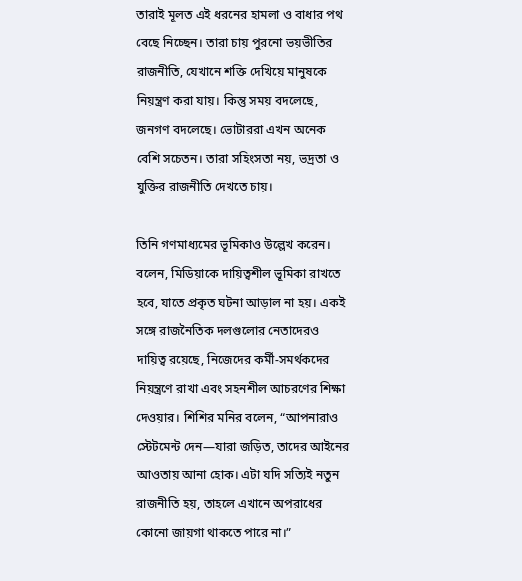তারাই মূলত এই ধরনের হামলা ও বাধার পথ বেছে নিচ্ছেন। তারা চায় পুরনো ভয়ভীতির রাজনীতি, যেখানে শক্তি দেখিয়ে মানুষকে নিয়ন্ত্রণ করা যায়। কিন্তু সময় বদলেছে, জনগণ বদলেছে। ভোটাররা এখন অনেক বেশি সচেতন। তারা সহিংসতা নয়, ভদ্রতা ও যুক্তির রাজনীতি দেখতে চায়।

তিনি গণমাধ্যমের ভূমিকাও উল্লেখ করেন। বলেন, মিডিয়াকে দায়িত্বশীল ভূমিকা রাখতে হবে, যাতে প্রকৃত ঘটনা আড়াল না হয়। একই সঙ্গে রাজনৈতিক দলগুলোর নেতাদেরও দায়িত্ব রয়েছে, নিজেদের কর্মী-সমর্থকদের নিয়ন্ত্রণে রাখা এবং সহনশীল আচরণের শিক্ষা দেওয়ার। শিশির মনির বলেন, “আপনারাও স্টেটমেন্ট দেন—যারা জড়িত, তাদের আইনের আওতায় আনা হোক। এটা যদি সত্যিই নতুন রাজনীতি হয়, তাহলে এখানে অপরাধের কোনো জায়গা থাকতে পারে না।”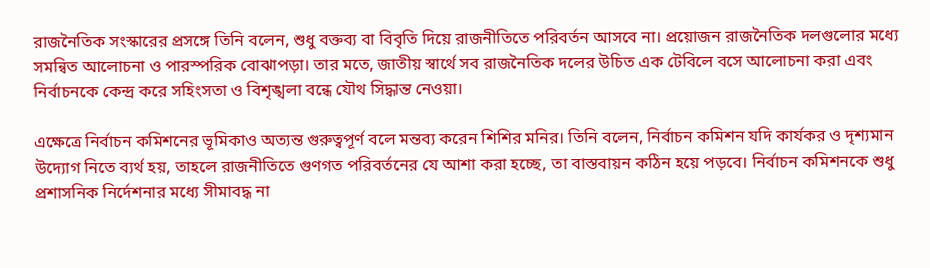রাজনৈতিক সংস্কারের প্রসঙ্গে তিনি বলেন, শুধু বক্তব্য বা বিবৃতি দিয়ে রাজনীতিতে পরিবর্তন আসবে না। প্রয়োজন রাজনৈতিক দলগুলোর মধ্যে সমন্বিত আলোচনা ও পারস্পরিক বোঝাপড়া। তার মতে, জাতীয় স্বার্থে সব রাজনৈতিক দলের উচিত এক টেবিলে বসে আলোচনা করা এবং নির্বাচনকে কেন্দ্র করে সহিংসতা ও বিশৃঙ্খলা বন্ধে যৌথ সিদ্ধান্ত নেওয়া।

এক্ষেত্রে নির্বাচন কমিশনের ভূমিকাও অত্যন্ত গুরুত্বপূর্ণ বলে মন্তব্য করেন শিশির মনির। তিনি বলেন, নির্বাচন কমিশন যদি কার্যকর ও দৃশ্যমান উদ্যোগ নিতে ব্যর্থ হয়, তাহলে রাজনীতিতে গুণগত পরিবর্তনের যে আশা করা হচ্ছে, তা বাস্তবায়ন কঠিন হয়ে পড়বে। নির্বাচন কমিশনকে শুধু প্রশাসনিক নির্দেশনার মধ্যে সীমাবদ্ধ না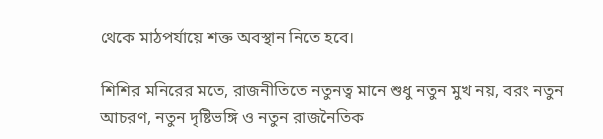থেকে মাঠপর্যায়ে শক্ত অবস্থান নিতে হবে।

শিশির মনিরের মতে, রাজনীতিতে নতুনত্ব মানে শুধু নতুন মুখ নয়, বরং নতুন আচরণ, নতুন দৃষ্টিভঙ্গি ও নতুন রাজনৈতিক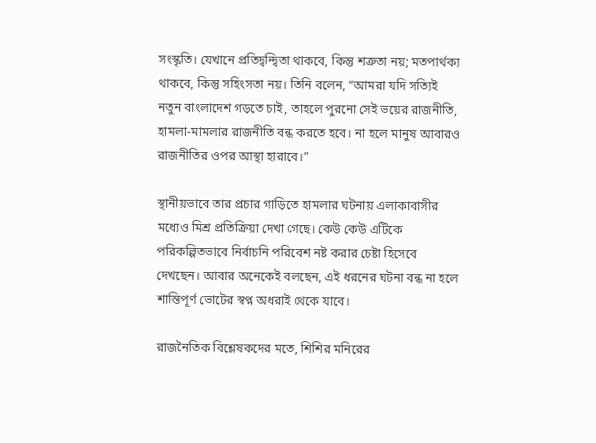সংস্কৃতি। যেখানে প্রতিদ্বন্দ্বিতা থাকবে, কিন্তু শত্রুতা নয়; মতপার্থক্য থাকবে, কিন্তু সহিংসতা নয়। তিনি বলেন, “আমরা যদি সত্যিই নতুন বাংলাদেশ গড়তে চাই, তাহলে পুরনো সেই ভয়ের রাজনীতি, হামলা-মামলার রাজনীতি বন্ধ করতে হবে। না হলে মানুষ আবারও রাজনীতির ওপর আস্থা হারাবে।”

স্থানীয়ভাবে তার প্রচার গাড়িতে হামলার ঘটনায় এলাকাবাসীর মধ্যেও মিশ্র প্রতিক্রিয়া দেখা গেছে। কেউ কেউ এটিকে পরিকল্পিতভাবে নির্বাচনি পরিবেশ নষ্ট করার চেষ্টা হিসেবে দেখছেন। আবার অনেকেই বলছেন, এই ধরনের ঘটনা বন্ধ না হলে শান্তিপূর্ণ ভোটের স্বপ্ন অধরাই থেকে যাবে।

রাজনৈতিক বিশ্লেষকদের মতে, শিশির মনিরের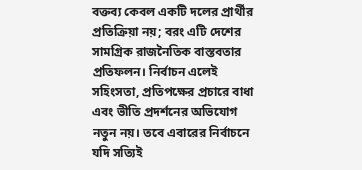বক্তব্য কেবল একটি দলের প্রার্থীর প্রতিক্রিয়া নয়; বরং এটি দেশের সামগ্রিক রাজনৈতিক বাস্তবতার প্রতিফলন। নির্বাচন এলেই সহিংসতা, প্রতিপক্ষের প্রচারে বাধা এবং ভীতি প্রদর্শনের অভিযোগ নতুন নয়। তবে এবারের নির্বাচনে যদি সত্যিই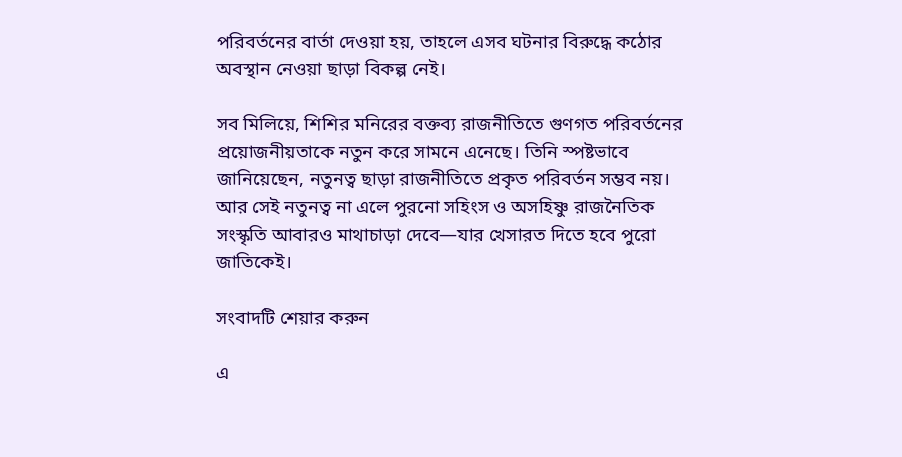পরিবর্তনের বার্তা দেওয়া হয়, তাহলে এসব ঘটনার বিরুদ্ধে কঠোর অবস্থান নেওয়া ছাড়া বিকল্প নেই।

সব মিলিয়ে, শিশির মনিরের বক্তব্য রাজনীতিতে গুণগত পরিবর্তনের প্রয়োজনীয়তাকে নতুন করে সামনে এনেছে। তিনি স্পষ্টভাবে জানিয়েছেন, নতুনত্ব ছাড়া রাজনীতিতে প্রকৃত পরিবর্তন সম্ভব নয়। আর সেই নতুনত্ব না এলে পুরনো সহিংস ও অসহিষ্ণু রাজনৈতিক সংস্কৃতি আবারও মাথাচাড়া দেবে—যার খেসারত দিতে হবে পুরো জাতিকেই।

সংবাদটি শেয়ার করুন

এ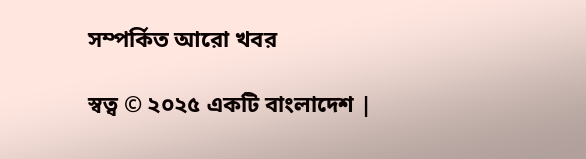সম্পর্কিত আরো খবর

স্বত্ব © ২০২৫ একটি বাংলাদেশ |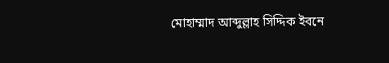মোহাম্মাদ আব্দুল্লাহ সিদ্দিক ইবনে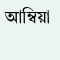আম্বিয়া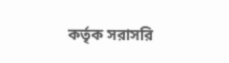কর্তৃক সরাসরি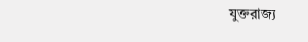যুক্তরাজ্য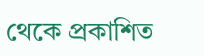থেকে প্রকাশিত